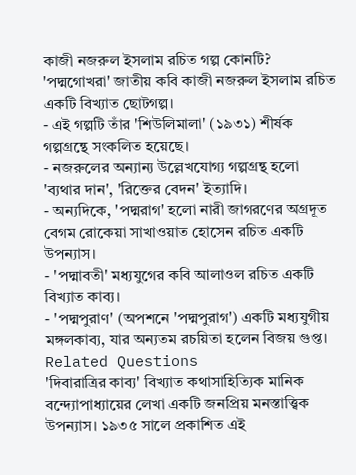কাজী নজরুল ইসলাম রচিত গল্প কোনটি?
'পদ্মগোখরা' জাতীয় কবি কাজী নজরুল ইসলাম রচিত একটি বিখ্যাত ছোটগল্প।
- এই গল্পটি তাঁর 'শিউলিমালা' (১৯৩১) শীর্ষক গল্পগ্রন্থে সংকলিত হয়েছে।
- নজরুলের অন্যান্য উল্লেখযোগ্য গল্পগ্রন্থ হলো 'ব্যথার দান', 'রিক্তের বেদন' ইত্যাদি।
- অন্যদিকে, 'পদ্মরাগ' হলো নারী জাগরণের অগ্রদূত বেগম রোকেয়া সাখাওয়াত হোসেন রচিত একটি উপন্যাস।
- 'পদ্মাবতী' মধ্যযুগের কবি আলাওল রচিত একটি বিখ্যাত কাব্য।
- 'পদ্মপুরাণ' (অপশনে 'পদ্মপুরাগ') একটি মধ্যযুগীয় মঙ্গলকাব্য, যার অন্যতম রচয়িতা হলেন বিজয় গুপ্ত।
Related Questions
'দিবারাত্রির কাব্য' বিখ্যাত কথাসাহিত্যিক মানিক বন্দ্যোপাধ্যায়ের লেখা একটি জনপ্রিয় মনস্তাত্ত্বিক উপন্যাস। ১৯৩৫ সালে প্রকাশিত এই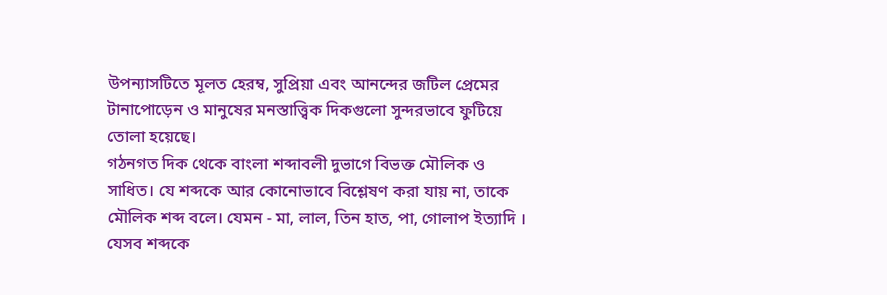উপন্যাসটিতে মূলত হেরম্ব, সুপ্রিয়া এবং আনন্দের জটিল প্রেমের টানাপোড়েন ও মানুষের মনস্তাত্ত্বিক দিকগুলো সুন্দরভাবে ফুটিয়ে তোলা হয়েছে।
গঠনগত দিক থেকে বাংলা শব্দাবলী দুভাগে বিভক্ত মৌলিক ও সাধিত। যে শব্দকে আর কোনোভাবে বিশ্লেষণ করা যায় না, তাকে মৌলিক শব্দ বলে। যেমন - মা, লাল, তিন হাত, পা, গোলাপ ইত্যাদি । যেসব শব্দকে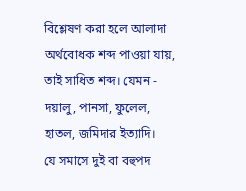বিশ্লেষণ করা হলে আলাদা অর্থবোধক শব্দ পাওয়া যায়, তাই সাধিত শব্দ। যেমন - দয়ালু, পানসা, ফুলেল, হাতল, জমিদার ইত্যাদি।
যে সমাসে দুই বা বহুপদ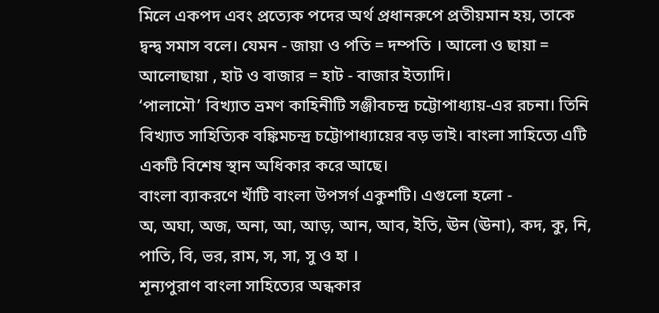মিলে একপদ এবং প্রত্যেক পদের অর্থ প্রধানরুপে প্রতীয়মান হয়, তাকে দ্বন্দ্ব সমাস বলে। যেমন - জায়া ও পতি = দম্পতি । আলো ও ছায়া = আলোছায়া , হাট ও বাজার = হাট - বাজার ইত্যাদি।
‘পালামৌ’ বিখ্যাত ভ্রমণ কাহিনীটি সঞ্জীবচন্দ্র চট্টোপাধ্যায়-এর রচনা। তিনি বিখ্যাত সাহিত্যিক বঙ্কিমচন্দ্র চট্টোপাধ্যায়ের বড় ভাই। বাংলা সাহিত্যে এটি একটি বিশেষ স্থান অধিকার করে আছে।
বাংলা ব্যাকরণে খাঁটি বাংলা উপসর্গ একুশটি। এগুলো হলো -
অ, অঘা, অজ, অনা, আ, আড়, আন, আব, ইতি, ঊন (ঊনা), কদ, কু, নি, পাতি, বি, ভর, রাম, স, সা, সু ও হা ।
শূন্যপুরাণ বাংলা সাহিত্যের অন্ধকার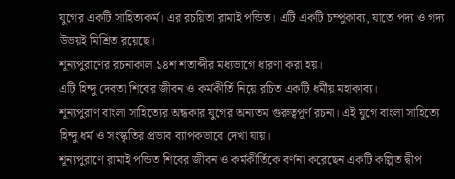যুগের একটি সাহিত্যকর্ম। এর রচয়িতা রামাই পন্ডিত। এটি একটি চম্পুকাব্য, যাতে পদ্য ও গদ্য উভয়ই মিশ্রিত রয়েছে।
শূন্যপুরাণের রচনাকাল ১৪শ শতাব্দীর মধ্যভাগে ধারণা করা হয়।
এটি হিন্দু দেবতা শিবের জীবন ও কর্মকীর্তি নিয়ে রচিত একটি ধর্মীয় মহাকাব্য।
শূন্যপুরাণ বাংলা সাহিত্যের অন্ধকার যুগের অন্যতম গুরুত্বপূর্ণ রচনা। এই যুগে বাংলা সাহিত্যে হিন্দু ধর্ম ও সংস্কৃতির প্রভাব ব্যাপকভাবে দেখা যায়।
শূন্যপুরাণে রামাই পন্ডিত শিবের জীবন ও কর্মকীর্তিকে বর্ণনা করেছেন একটি কল্পিত দ্বীপ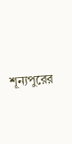শূন্যপুরের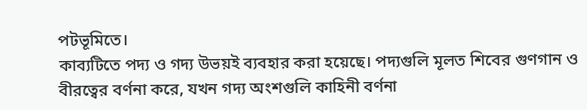পটভূমিতে।
কাব্যটিতে পদ্য ও গদ্য উভয়ই ব্যবহার করা হয়েছে। পদ্যগুলি মূলত শিবের গুণগান ও বীরত্বের বর্ণনা করে, যখন গদ্য অংশগুলি কাহিনী বর্ণনা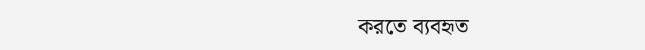করতে ব্যবহৃত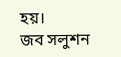হয়।
জব সলুশন